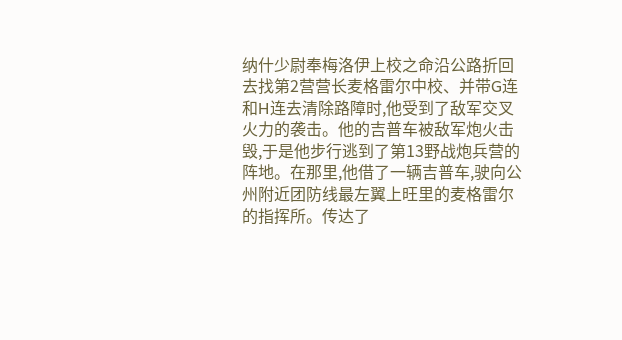纳什少尉奉梅洛伊上校之命沿公路折回去找第2营营长麦格雷尔中校、并带G连和H连去清除路障时,他受到了敌军交叉火力的袭击。他的吉普车被敌军炮火击毁,于是他步行逃到了第13野战炮兵营的阵地。在那里,他借了一辆吉普车,驶向公州附近团防线最左翼上旺里的麦格雷尔的指挥所。传达了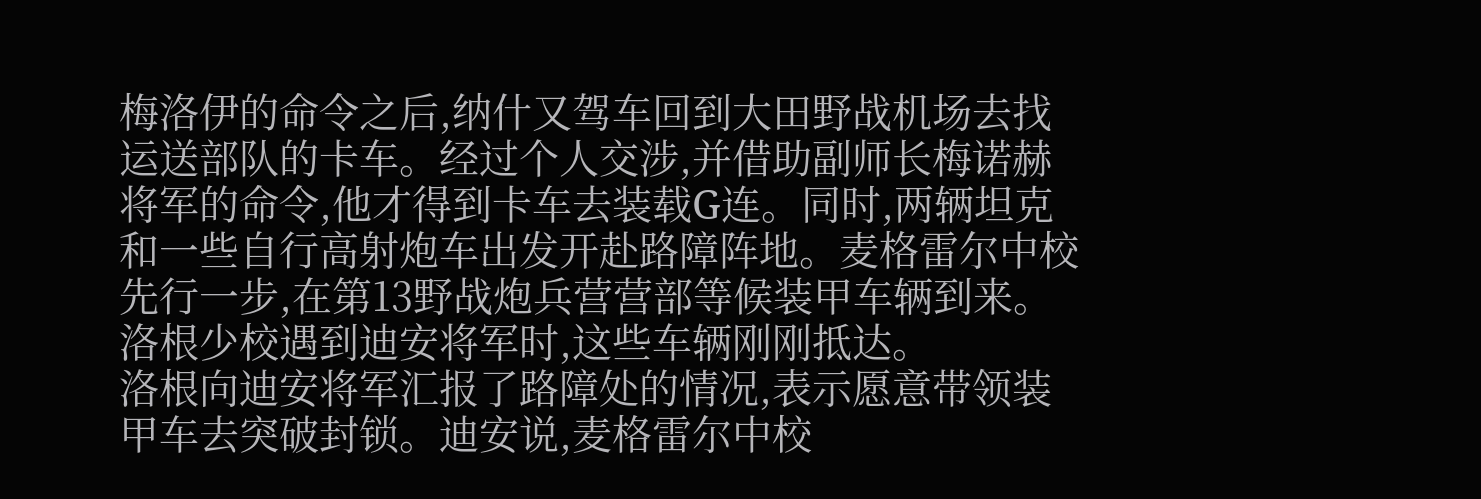梅洛伊的命令之后,纳什又驾车回到大田野战机场去找运送部队的卡车。经过个人交涉,并借助副师长梅诺赫将军的命令,他才得到卡车去装载G连。同时,两辆坦克和一些自行高射炮车出发开赴路障阵地。麦格雷尔中校先行一步,在第13野战炮兵营营部等候装甲车辆到来。洛根少校遇到迪安将军时,这些车辆刚刚抵达。
洛根向迪安将军汇报了路障处的情况,表示愿意带领装甲车去突破封锁。迪安说,麦格雷尔中校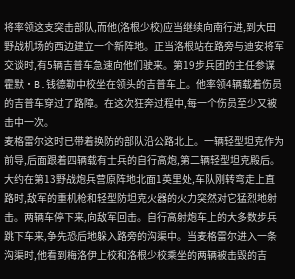将率领这支突击部队,而他(洛根少校)应当继续向南行进,到大田野战机场的西边建立一个新阵地。正当洛根站在路旁与迪安将军交谈时,有5辆吉普车急速向他们驶来。第19步兵团的主任参谋霍默·B.钱德勒中校坐在领头的吉普车上。他率领4辆载着伤员的吉普车穿过了路障。在这次狂奔过程中,每一个伤员至少又被击中一次。
麦格雷尔这时已带着换防的部队沿公路北上。一辆轻型坦克作为前导,后面跟着四辆载有士兵的自行高炮,第二辆轻型坦克殿后。大约在第13野战炮兵营原阵地北面1英里处,车队刚转弯走上直路时,敌军的重机枪和轻型防坦克火器的火力突然对它猛烈地射击。两辆车停下来,向敌军回击。自行高射炮车上的大多数步兵跳下车来,争先恐后地躲入路旁的沟渠中。当麦格雷尔进入一条沟渠时,他看到梅洛伊上校和洛根少校乘坐的两辆被击毁的吉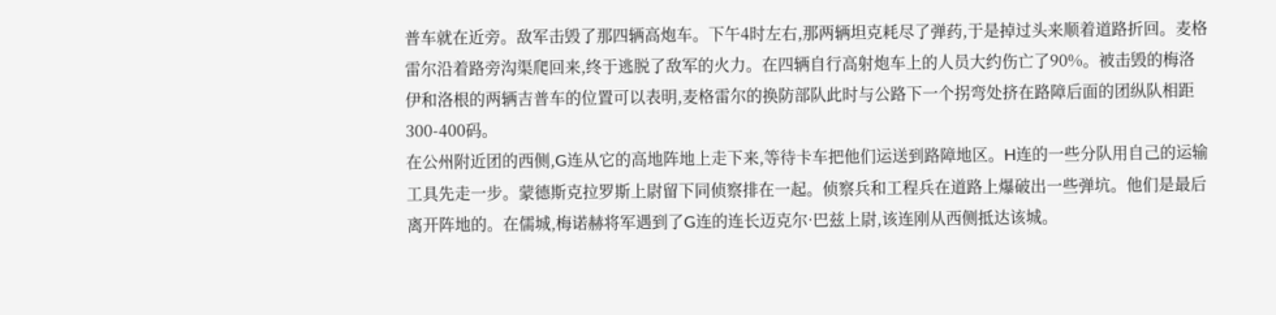普车就在近旁。敌军击毁了那四辆高炮车。下午4时左右,那两辆坦克耗尽了弹药,于是掉过头来顺着道路折回。麦格雷尔沿着路旁沟渠爬回来,终于逃脱了敌军的火力。在四辆自行高射炮车上的人员大约伤亡了90%。被击毁的梅洛伊和洛根的两辆吉普车的位置可以表明,麦格雷尔的换防部队此时与公路下一个拐弯处挤在路障后面的团纵队相距300-400码。
在公州附近团的西侧,G连从它的高地阵地上走下来,等待卡车把他们运送到路障地区。H连的一些分队用自己的运输工具先走一步。蒙德斯克拉罗斯上尉留下同侦察排在一起。侦察兵和工程兵在道路上爆破出一些弹坑。他们是最后离开阵地的。在儒城,梅诺赫将军遇到了G连的连长迈克尔·巴兹上尉,该连刚从西侧抵达该城。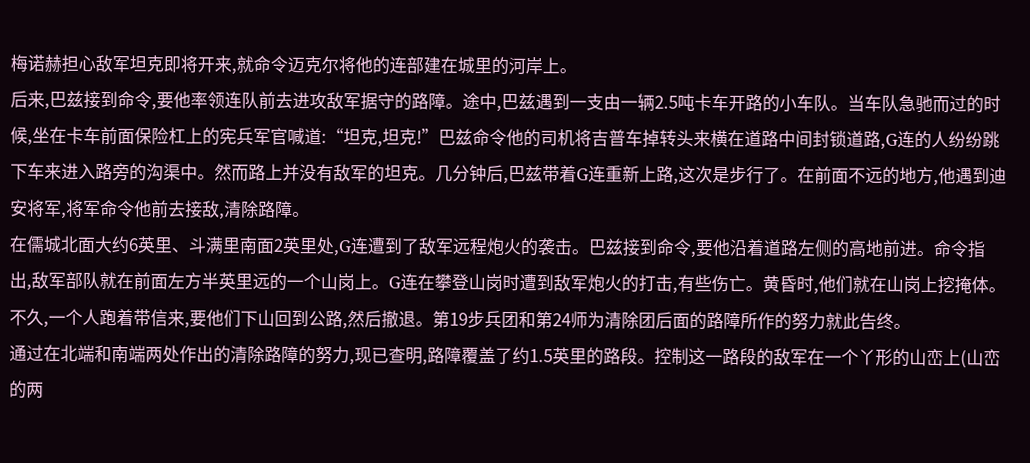梅诺赫担心敌军坦克即将开来,就命令迈克尔将他的连部建在城里的河岸上。
后来,巴兹接到命令,要他率领连队前去进攻敌军据守的路障。途中,巴兹遇到一支由一辆2.5吨卡车开路的小车队。当车队急驰而过的时候,坐在卡车前面保险杠上的宪兵军官喊道:“坦克,坦克!”巴兹命令他的司机将吉普车掉转头来横在道路中间封锁道路,G连的人纷纷跳下车来进入路旁的沟渠中。然而路上并没有敌军的坦克。几分钟后,巴兹带着G连重新上路,这次是步行了。在前面不远的地方,他遇到迪安将军,将军命令他前去接敌,清除路障。
在儒城北面大约6英里、斗满里南面2英里处,G连遭到了敌军远程炮火的袭击。巴兹接到命令,要他沿着道路左侧的高地前进。命令指出,敌军部队就在前面左方半英里远的一个山岗上。G连在攀登山岗时遭到敌军炮火的打击,有些伤亡。黄昏时,他们就在山岗上挖掩体。不久,一个人跑着带信来,要他们下山回到公路,然后撤退。第19步兵团和第24师为清除团后面的路障所作的努力就此告终。
通过在北端和南端两处作出的清除路障的努力,现已查明,路障覆盖了约1.5英里的路段。控制这一路段的敌军在一个丫形的山峦上(山峦的两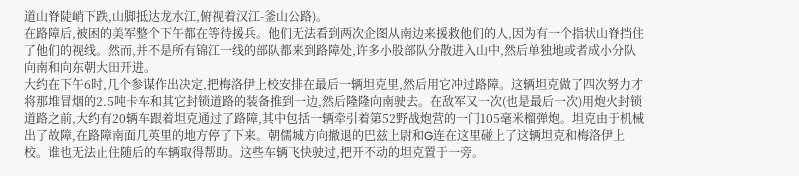道山脊陡峭下跌,山脚抵达龙水江,俯视着汉江-釜山公路)。
在路障后,被困的美军整个下午都在等待援兵。他们无法看到两次企图从南边来援救他们的人,因为有一个指状山脊挡住了他们的视线。然而,并不是所有锦江一线的部队都来到路障处,许多小股部队分散进入山中,然后单独地或者成小分队向南和向东朝大田开进。
大约在下午6时,几个参谋作出决定,把梅洛伊上校安排在最后一辆坦克里,然后用它冲过路障。这辆坦克做了四次努力才将那堆冒烟的2.5吨卡车和其它封锁道路的装备推到一边,然后隆隆向南驶去。在敌军又一次(也是最后一次)用炮火封锁道路之前,大约有20辆车跟着坦克通过了路障,其中包括一辆牵引着第52野战炮营的一门105毫米榴弹炮。坦克由于机械出了故障,在路障南面几英里的地方停了下来。朝儒城方向撤退的巴兹上尉和G连在这里碰上了这辆坦克和梅洛伊上校。谁也无法止住随后的车辆取得帮助。这些车辆飞快驶过,把开不动的坦克置于一旁。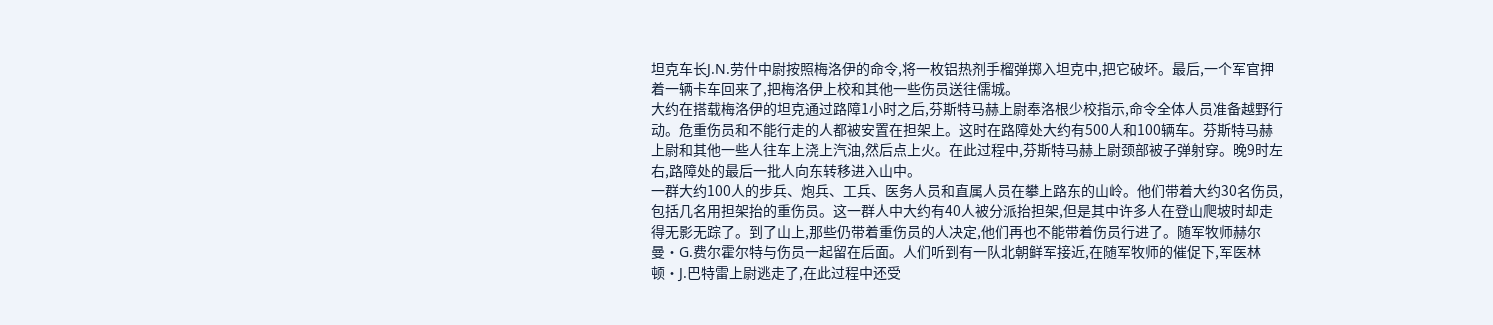坦克车长J.N.劳什中尉按照梅洛伊的命令,将一枚铝热剂手榴弹掷入坦克中,把它破坏。最后,一个军官押着一辆卡车回来了,把梅洛伊上校和其他一些伤员送往儒城。
大约在搭载梅洛伊的坦克通过路障1小时之后,芬斯特马赫上尉奉洛根少校指示,命令全体人员准备越野行动。危重伤员和不能行走的人都被安置在担架上。这时在路障处大约有500人和100辆车。芬斯特马赫上尉和其他一些人往车上浇上汽油,然后点上火。在此过程中,芬斯特马赫上尉颈部被子弹射穿。晚9时左右,路障处的最后一批人向东转移进入山中。
一群大约100人的步兵、炮兵、工兵、医务人员和直属人员在攀上路东的山岭。他们带着大约30名伤员,包括几名用担架抬的重伤员。这一群人中大约有40人被分派抬担架,但是其中许多人在登山爬坡时却走得无影无踪了。到了山上,那些仍带着重伤员的人决定,他们再也不能带着伤员行进了。随军牧师赫尔曼·G.费尔霍尔特与伤员一起留在后面。人们听到有一队北朝鲜军接近,在随军牧师的催促下,军医林顿·J.巴特雷上尉逃走了,在此过程中还受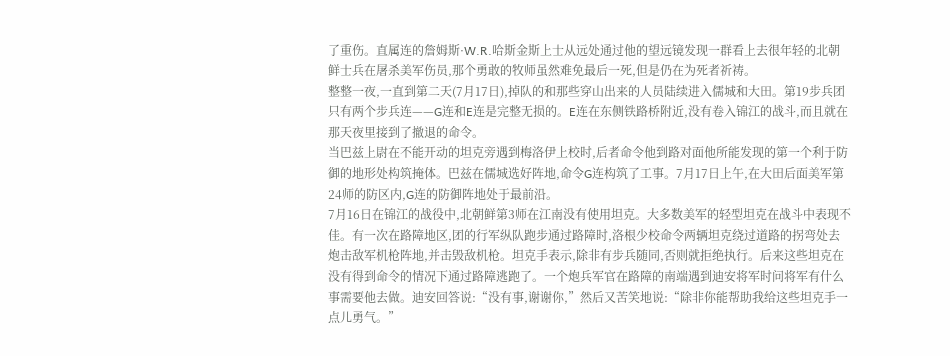了重伤。直属连的詹姆斯·W.R.哈斯金斯上士从远处通过他的望远镜发现一群看上去很年轻的北朝鲜士兵在屠杀美军伤员,那个勇敢的牧师虽然难免最后一死,但是仍在为死者祈祷。
整整一夜,一直到第二天(7月17日),掉队的和那些穿山出来的人员陆续进入儒城和大田。第19步兵团只有两个步兵连——G连和E连是完整无损的。E连在东侧铁路桥附近,没有卷入锦江的战斗,而且就在那天夜里接到了撤退的命令。
当巴兹上尉在不能开动的坦克旁遇到梅洛伊上校时,后者命令他到路对面他所能发现的第一个利于防御的地形处构筑掩体。巴兹在儒城选好阵地,命令G连构筑了工事。7月17日上午,在大田后面美军第24师的防区内,G连的防御阵地处于最前沿。
7月16日在锦江的战役中,北朝鲜第3师在江南没有使用坦克。大多数美军的轻型坦克在战斗中表现不佳。有一次在路障地区,团的行军纵队跑步通过路障时,洛根少校命令两辆坦克绕过道路的拐弯处去炮击敌军机枪阵地,并击毁敌机枪。坦克手表示,除非有步兵随同,否则就拒绝执行。后来这些坦克在没有得到命令的情况下通过路障逃跑了。一个炮兵军官在路障的南端遇到迪安将军时问将军有什么事需要他去做。迪安回答说:“没有事,谢谢你,”然后又苦笑地说:“除非你能帮助我给这些坦克手一点儿勇气。”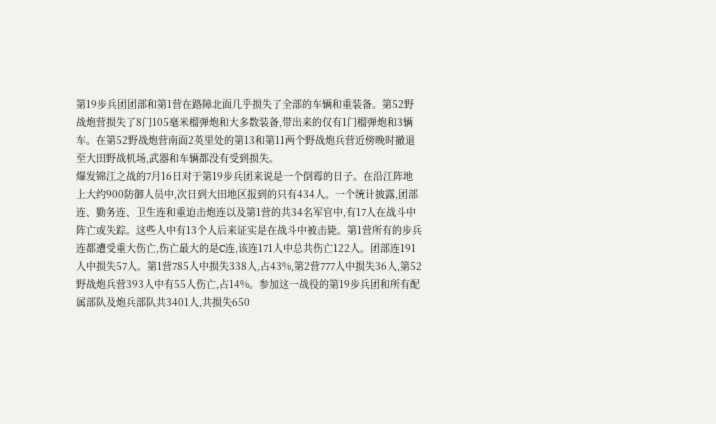第19步兵团团部和第1营在路障北面几乎损失了全部的车辆和重装备。第52野战炮营损失了8门105毫米榴弹炮和大多数装备,带出来的仅有1门榴弹炮和3辆车。在第52野战炮营南面2英里处的第13和第11两个野战炮兵营近傍晚时撤退至大田野战机场,武器和车辆都没有受到损失。
爆发锦江之战的7月16日对于第19步兵团来说是一个倒霉的日子。在沿江阵地上大约900防御人员中,次日到大田地区报到的只有434人。一个统计披露,团部连、勤务连、卫生连和重迫击炮连以及第1营的共34名军官中,有17人在战斗中阵亡或失踪。这些人中有13个人后来证实是在战斗中被击毙。第1营所有的步兵连都遭受重大伤亡,伤亡最大的是C连,该连171人中总共伤亡122人。团部连191人中损失57人。第1营785人中损失338人,占43%,第2营777人中损失36人,第52野战炮兵营393人中有55人伤亡,占14%。参加这一战役的第19步兵团和所有配属部队及炮兵部队共3401人,共损失650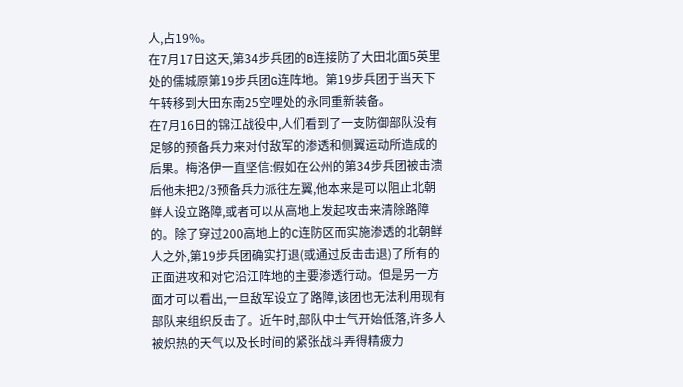人,占19%。
在7月17日这天,第34步兵团的B连接防了大田北面5英里处的儒城原第19步兵团G连阵地。第19步兵团于当天下午转移到大田东南25空哩处的永同重新装备。
在7月16日的锦江战役中,人们看到了一支防御部队没有足够的预备兵力来对付敌军的渗透和侧翼运动所造成的后果。梅洛伊一直坚信:假如在公州的第34步兵团被击溃后他未把2/3预备兵力派往左翼,他本来是可以阻止北朝鲜人设立路障,或者可以从高地上发起攻击来清除路障的。除了穿过200高地上的C连防区而实施渗透的北朝鲜人之外,第19步兵团确实打退(或通过反击击退)了所有的正面进攻和对它沿江阵地的主要渗透行动。但是另一方面才可以看出,一旦敌军设立了路障,该团也无法利用现有部队来组织反击了。近午时,部队中士气开始低落,许多人被炽热的天气以及长时间的紧张战斗弄得精疲力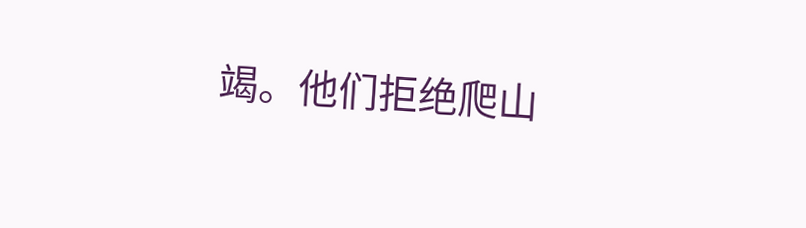竭。他们拒绝爬山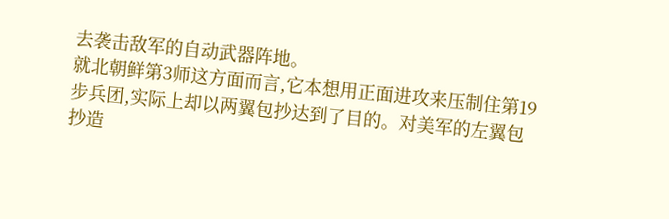去袭击敌军的自动武器阵地。
就北朝鲜第3师这方面而言,它本想用正面进攻来压制住第19步兵团,实际上却以两翼包抄达到了目的。对美军的左翼包抄造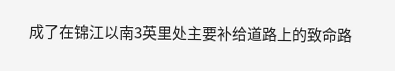成了在锦江以南3英里处主要补给道路上的致命路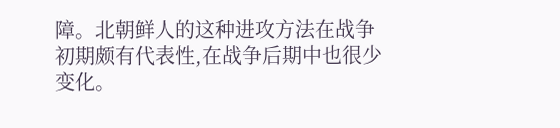障。北朝鲜人的这种进攻方法在战争初期颇有代表性,在战争后期中也很少变化。